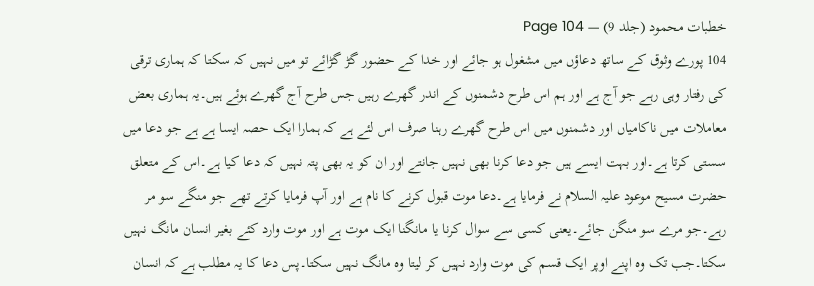خطبات محمود (جلد 9) — Page 104
104 پورے وثوق کے ساتھ دعاؤں میں مشغول ہو جائے اور خدا کے حضور گڑ گڑائے تو میں نہیں کہ سکتا کہ ہماری ترقی کی رفتار وہی رہے جو آج ہے اور ہم اس طرح دشمنوں کے اندر گھرے رہیں جس طرح آج گھرے ہوئے ہیں۔یہ ہماری بعض معاملات میں ناکامیاں اور دشمنوں میں اس طرح گھرے رہنا صرف اس لئے ہے کہ ہمارا ایک حصہ ایسا ہے ہے جو دعا میں سستی کرتا ہے۔اور بہت ایسے ہیں جو دعا کرنا بھی نہیں جانتے اور ان کو یہ بھی پتہ نہیں کہ دعا کیا ہے۔اس کے متعلق حضرت مسیح موعود علیہ السلام نے فرمایا ہے۔دعا موت قبول کرنے کا نام ہے اور آپ فرمایا کرتے تھے جو منگے سو مر رہے۔جو مرے سو منگن جائے۔یعنی کسی سے سوال کرنا یا مانگنا ایک موت ہے اور موت وارد کئے بغیر انسان مانگ نہیں سکتا۔جب تک وہ اپنے اوپر ایک قسم کی موت وارد نہیں کر لیتا وہ مانگ نہیں سکتا۔پس دعا کا یہ مطلب ہے کہ انسان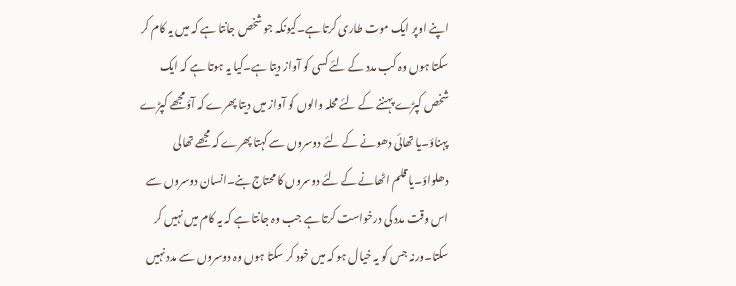اپنے اوپر ایک موت طاری کرتا ہے۔کیونکہ جو شخص جانتا ہے کہ میں یہ کام کر سکتا ہوں وہ کب مدد کے لئے کسی کو آواز دیتا ہے۔کیا یہ ہوتا ہے کہ ایک شخص کپڑے پہننے کے لئے محلہ والوں کو آواز میں دیتا پھرے کہ آؤ مجھے کپڑے پہناؤ۔یا تھائی دھونے کے لئے دوسروں سے کہتا پھرے کہ مجھے تھالی دھلواؤ۔یا قلم اٹھانے کے لئے دوسروں کا محتاج بنے۔انسان دوسروں سے اس وقت مدد کی درخواست کرتا ہے جب وہ جانتا ہے کہ یہ کام میں نہیں کر سکتا۔ورنہ جس کو یہ خیال ہو کہ میں خود کر سکتا ہوں وہ دوسروں سے مدد نہیں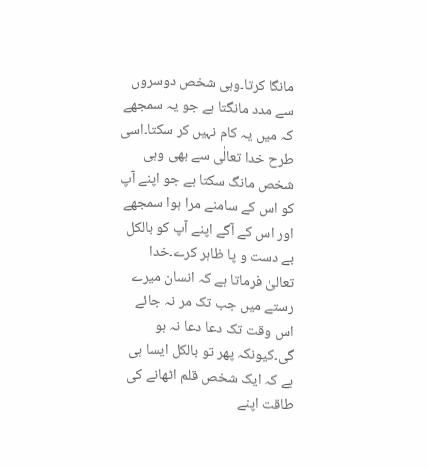مانگا کرتا۔وہی شخص دوسروں سے مدد مانگتا ہے جو یہ سمجھے کہ میں یہ کام نہیں کر سکتا۔اسی طرح خدا تعالٰی سے بھی وہی شخص مانگ سکتا ہے جو اپنے آپ کو اس کے سامنے مرا ہوا سمجھے اور اس کے آگے اپنے آپ کو بالکل بے دست و پا ظاہر کرے۔خدا تعالیٰ فرماتا ہے کہ انسان میرے رستے میں جب تک مر نہ جائے اس وقت تک دعا دعا نہ ہو گی۔کیونکہ پھر تو بالکل ایسا ہی ہے کہ ایک شخص قلم اٹھانے کی طاقت اپنے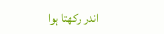اندر رکھتا ہوا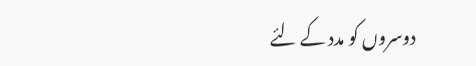دوسروں کو مدد کے لئے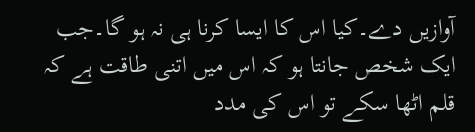آوازیں دے۔کیا اس کا ایسا کرنا ہی نہ ہو گا۔جب ایک شخص جانتا ہو کہ اس میں اتنی طاقت ہے کہ قلم اٹھا سکے تو اس کی مدد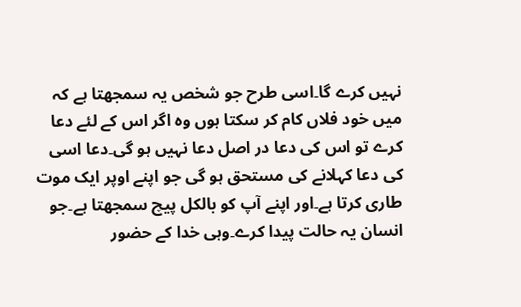نہیں کرے گا۔اسی طرح جو شخص یہ سمجھتا ہے کہ میں خود فلاں کام کر سکتا ہوں وہ اگر اس کے لئے دعا کرے تو اس کی دعا در اصل دعا نہیں ہو گی۔دعا اسی کی دعا کہلانے کی مستحق ہو گی جو اپنے اوپر ایک موت طاری کرتا ہے۔اور اپنے آپ کو بالکل پیچ سمجھتا ہے۔جو انسان یہ حالت پیدا کرے۔وہی خدا کے حضور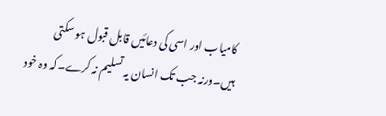کامیاب اور اسی کی دعائیں قابل قبول ہو سکتی ہیں۔ورنہ جب تک انسان یہ تسلیم نہ کرے۔کہ وہ خود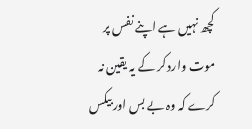کچھ نہیں ہے اپنے نفس پر موت وارد کر کے یہ یقین نہ کرے کہ وہ بے بس اور بیکس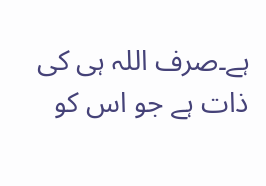ہے۔صرف اللہ ہی کی ذات ہے جو اس کو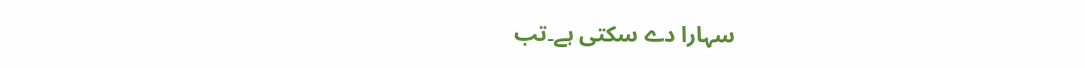سہارا دے سکتی ہے۔تب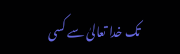تک خدا تعالیٰ سے کسی